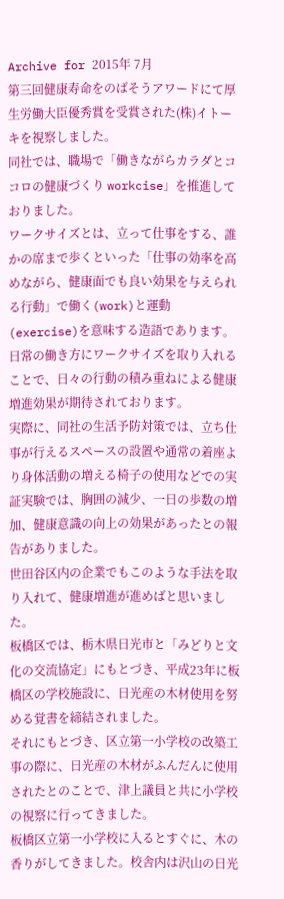Archive for 2015年 7月
第三回健康寿命をのばそうアワードにて厚生労働大臣優秀賞を受賞された(株)イトーキを視察しました。
同社では、職場で「働きながらカラダとココロの健康づくり workcise」を推進しておりました。
ワークサイズとは、立って仕事をする、誰かの席まで歩くといった「仕事の効率を高めながら、健康面でも良い効果を与えられる行動」で働く(work)と運動(exercise)を意味する造語であります。日常の働き方にワークサイズを取り入れることで、日々の行動の積み重ねによる健康増進効果が期待されております。
実際に、同社の生活予防対策では、立ち仕事が行えるスペースの設置や通常の着座より身体活動の増える椅子の使用などでの実証実験では、胸囲の減少、一日の歩数の増加、健康意識の向上の効果があったとの報告がありました。
世田谷区内の企業でもこのような手法を取り入れて、健康増進が進めばと思いました。
板橋区では、栃木県日光市と「みどりと文化の交流協定」にもとづき、平成23年に板橋区の学校施設に、日光産の木材使用を努める覚書を締結されました。
それにもとづき、区立第一小学校の改築工事の際に、日光産の木材がふんだんに使用されたとのことで、津上議員と共に小学校の視察に行ってきました。
板橋区立第一小学校に入るとすぐに、木の香りがしてきました。校舎内は沢山の日光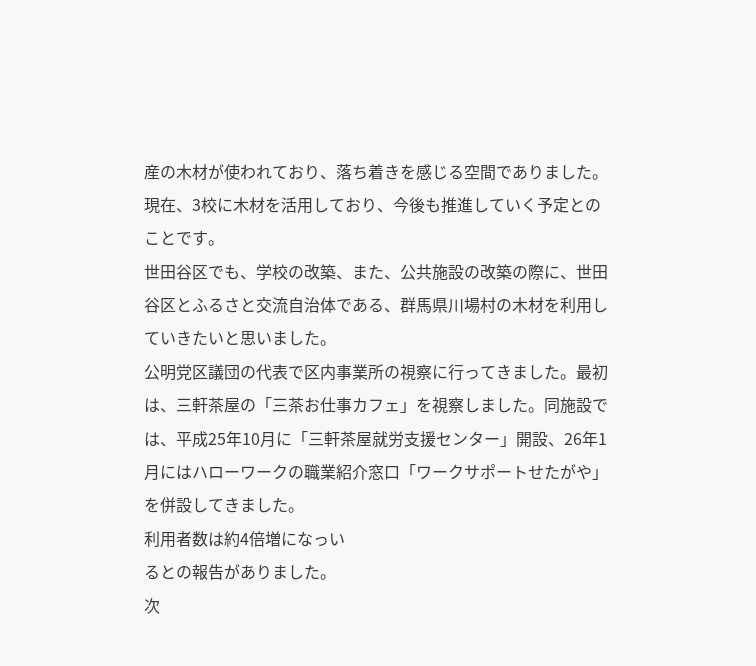産の木材が使われており、落ち着きを感じる空間でありました。現在、3校に木材を活用しており、今後も推進していく予定とのことです。
世田谷区でも、学校の改築、また、公共施設の改築の際に、世田谷区とふるさと交流自治体である、群馬県川場村の木材を利用していきたいと思いました。
公明党区議団の代表で区内事業所の視察に行ってきました。最初は、三軒茶屋の「三茶お仕事カフェ」を視察しました。同施設では、平成25年10月に「三軒茶屋就労支援センター」開設、26年1月にはハローワークの職業紹介窓口「ワークサポートせたがや」を併設してきました。
利用者数は約4倍増になっい
るとの報告がありました。
次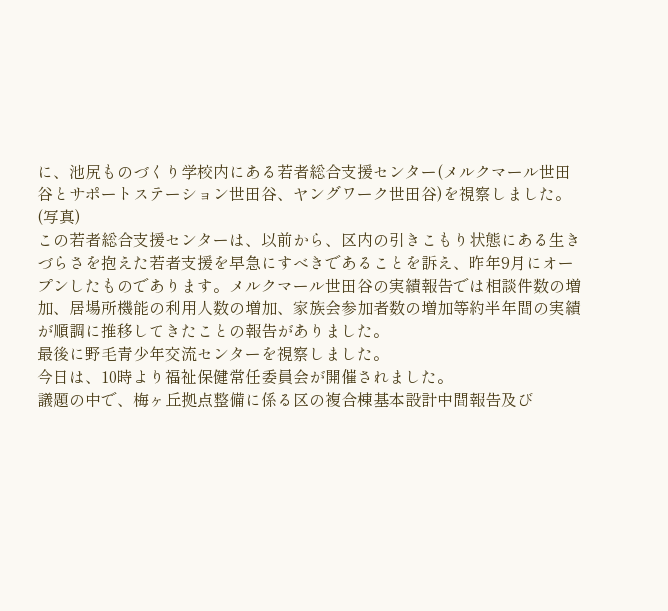に、池尻ものづくり学校内にある若者総合支援センター(メルクマール世田谷とサポートステーション世田谷、ヤングワーク世田谷)を視察しました。(写真)
この若者総合支援センターは、以前から、区内の引きこもり状態にある生きづらさを抱えた若者支援を早急にすべきであることを訴え、昨年9月にオープンしたものであります。メルクマール世田谷の実績報告では相談件数の増加、居場所機能の利用人数の増加、家族会参加者数の増加等約半年間の実績が順調に推移してきたことの報告がありました。
最後に野毛青少年交流センターを視察しました。
今日は、10時より福祉保健常任委員会が開催されました。
議題の中で、梅ヶ丘拠点整備に係る区の複合棟基本設計中間報告及び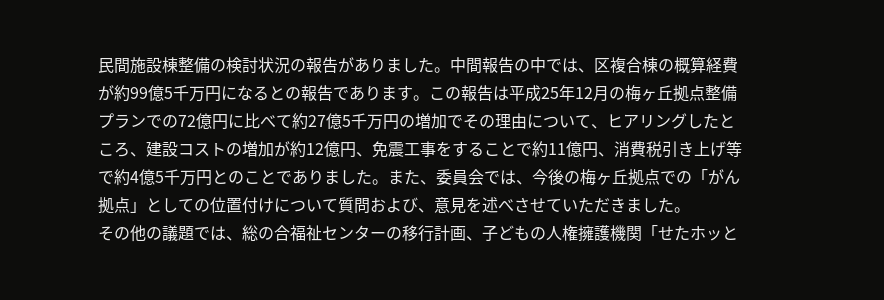民間施設棟整備の検討状況の報告がありました。中間報告の中では、区複合棟の概算経費が約99億5千万円になるとの報告であります。この報告は平成25年12月の梅ヶ丘拠点整備プランでの72億円に比べて約27億5千万円の増加でその理由について、ヒアリングしたところ、建設コストの増加が約12億円、免震工事をすることで約11億円、消費税引き上げ等で約4億5千万円とのことでありました。また、委員会では、今後の梅ヶ丘拠点での「がん拠点」としての位置付けについて質問および、意見を述べさせていただきました。
その他の議題では、総の合福祉センターの移行計画、子どもの人権擁護機関「せたホッと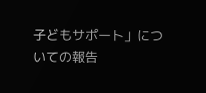子どもサポート」についての報告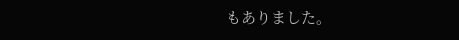もありました。